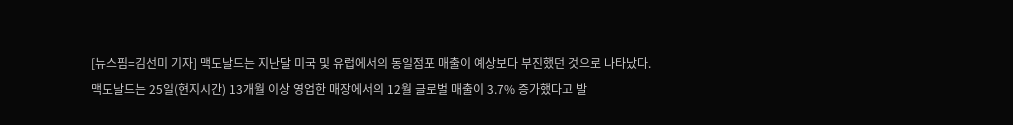[뉴스핌=김선미 기자] 맥도날드는 지난달 미국 및 유럽에서의 동일점포 매출이 예상보다 부진했던 것으로 나타났다.
맥도날드는 25일(현지시간) 13개월 이상 영업한 매장에서의 12월 글로벌 매출이 3.7% 증가했다고 발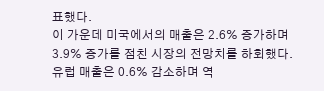표했다.
이 가운데 미국에서의 매출은 2.6% 증가하며 3.9% 증가를 점친 시장의 전망치를 하회했다.
유럽 매출은 0.6% 감소하며 역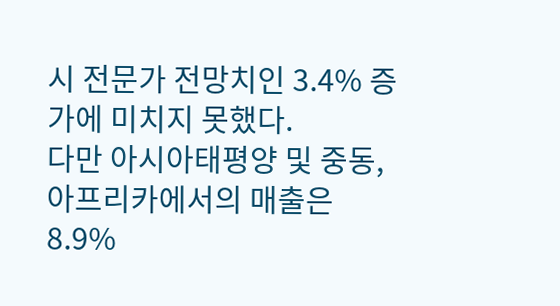시 전문가 전망치인 3.4% 증가에 미치지 못했다.
다만 아시아태평양 및 중동, 아프리카에서의 매출은 8.9%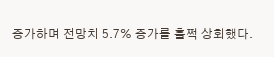증가하며 전망치 5.7% 증가를 훌쩍 상회했다.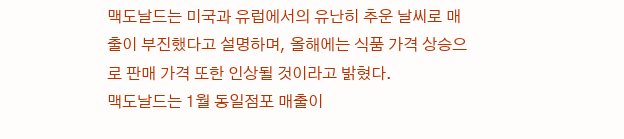맥도날드는 미국과 유럽에서의 유난히 추운 날씨로 매출이 부진했다고 설명하며, 올해에는 식품 가격 상승으로 판매 가격 또한 인상될 것이라고 밝혔다.
맥도날드는 1월 동일점포 매출이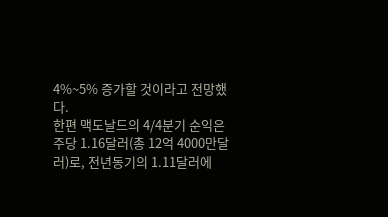4%~5% 증가할 것이라고 전망했다.
한편 맥도날드의 4/4분기 순익은 주당 1.16달러(총 12억 4000만달러)로, 전년동기의 1.11달러에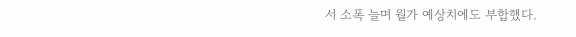서 소폭 늘며 월가 예상치에도 부합했다.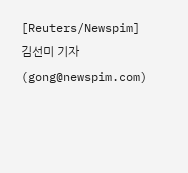[Reuters/Newspim] 김선미 기자 (gong@newspim.com)